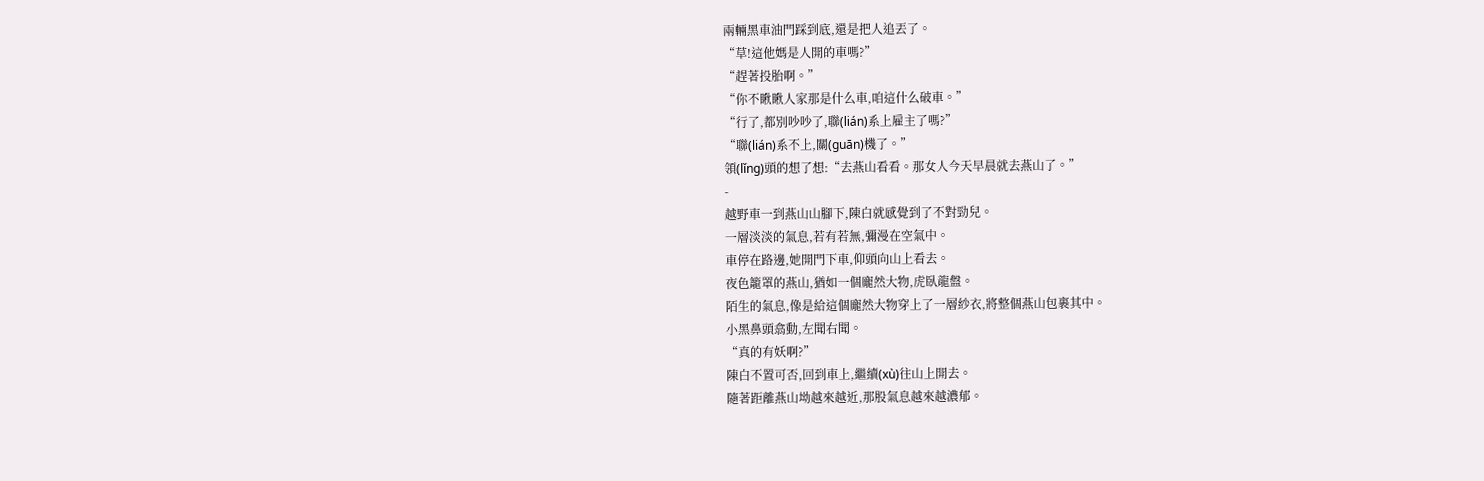兩輛黑車油門踩到底,還是把人追丟了。
“草!這他媽是人開的車嗎?”
“趕著投胎啊。”
“你不瞅瞅人家那是什么車,咱這什么破車。”
“行了,都別吵吵了,聯(lián)系上雇主了嗎?”
“聯(lián)系不上,關(guān)機了。”
領(lǐng)頭的想了想:“去燕山看看。那女人今天早晨就去燕山了。”
-
越野車一到燕山山腳下,陳白就感覺到了不對勁兒。
一層淡淡的氣息,若有若無,彌漫在空氣中。
車停在路邊,她開門下車,仰頭向山上看去。
夜色籠罩的燕山,猶如一個龐然大物,虎臥龍盤。
陌生的氣息,像是給這個龐然大物穿上了一層紗衣,將整個燕山包裹其中。
小黑鼻頭翕動,左聞右聞。
“真的有妖啊?”
陳白不置可否,回到車上,繼續(xù)往山上開去。
隨著距離燕山坳越來越近,那股氣息越來越濃郁。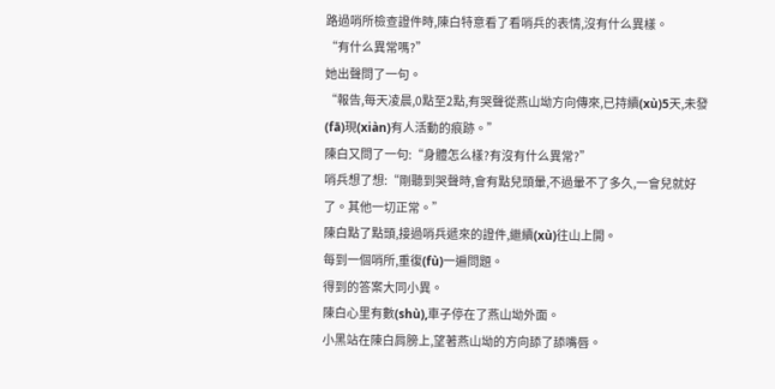路過哨所檢查證件時,陳白特意看了看哨兵的表情,沒有什么異樣。
“有什么異常嗎?”
她出聲問了一句。
“報告,每天凌晨,0點至2點,有哭聲從燕山坳方向傳來,已持續(xù)5天,未發(fā)現(xiàn)有人活動的痕跡。”
陳白又問了一句:“身體怎么樣?有沒有什么異常?”
哨兵想了想:“剛聽到哭聲時,會有點兒頭暈,不過暈不了多久,一會兒就好了。其他一切正常。”
陳白點了點頭,接過哨兵遞來的證件,繼續(xù)往山上開。
每到一個哨所,重復(fù)一遍問題。
得到的答案大同小異。
陳白心里有數(shù),車子停在了燕山坳外面。
小黑站在陳白肩膀上,望著燕山坳的方向舔了舔嘴唇。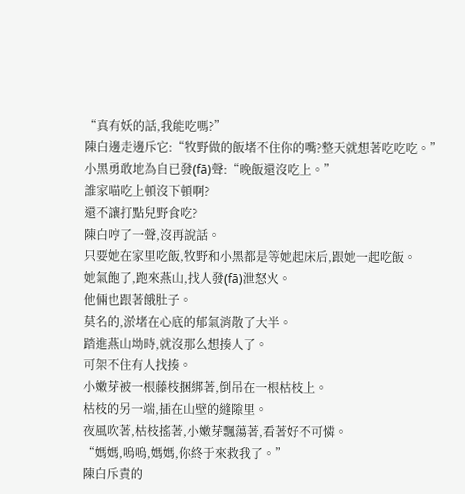“真有妖的話,我能吃嗎?”
陳白邊走邊斥它:“牧野做的飯堵不住你的嘴?整天就想著吃吃吃。”
小黑勇敢地為自已發(fā)聲:“晚飯還沒吃上。”
誰家喵吃上頓沒下頓啊?
還不讓打點兒野食吃?
陳白哼了一聲,沒再說話。
只要她在家里吃飯,牧野和小黑都是等她起床后,跟她一起吃飯。
她氣飽了,跑來燕山,找人發(fā)泄怒火。
他倆也跟著餓肚子。
莫名的,淤堵在心底的郁氣消散了大半。
踏進燕山坳時,就沒那么想揍人了。
可架不住有人找揍。
小嫩芽被一根藤枝捆綁著,倒吊在一根枯枝上。
枯枝的另一端,插在山壁的縫隙里。
夜風吹著,枯枝搖著,小嫩芽飄蕩著,看著好不可憐。
“媽媽,嗚嗚,媽媽,你終于來救我了。”
陳白斥責的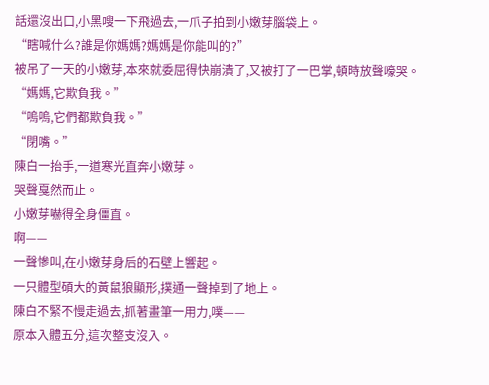話還沒出口,小黑嗖一下飛過去,一爪子拍到小嫩芽腦袋上。
“瞎喊什么?誰是你媽媽?媽媽是你能叫的?”
被吊了一天的小嫩芽,本來就委屈得快崩潰了,又被打了一巴掌,頓時放聲嚎哭。
“媽媽,它欺負我。”
“嗚嗚,它們都欺負我。”
“閉嘴。”
陳白一抬手,一道寒光直奔小嫩芽。
哭聲戛然而止。
小嫩芽嚇得全身僵直。
啊——
一聲慘叫,在小嫩芽身后的石壁上響起。
一只體型碩大的黃鼠狼顯形,撲通一聲掉到了地上。
陳白不緊不慢走過去,抓著畫筆一用力,噗——
原本入體五分,這次整支沒入。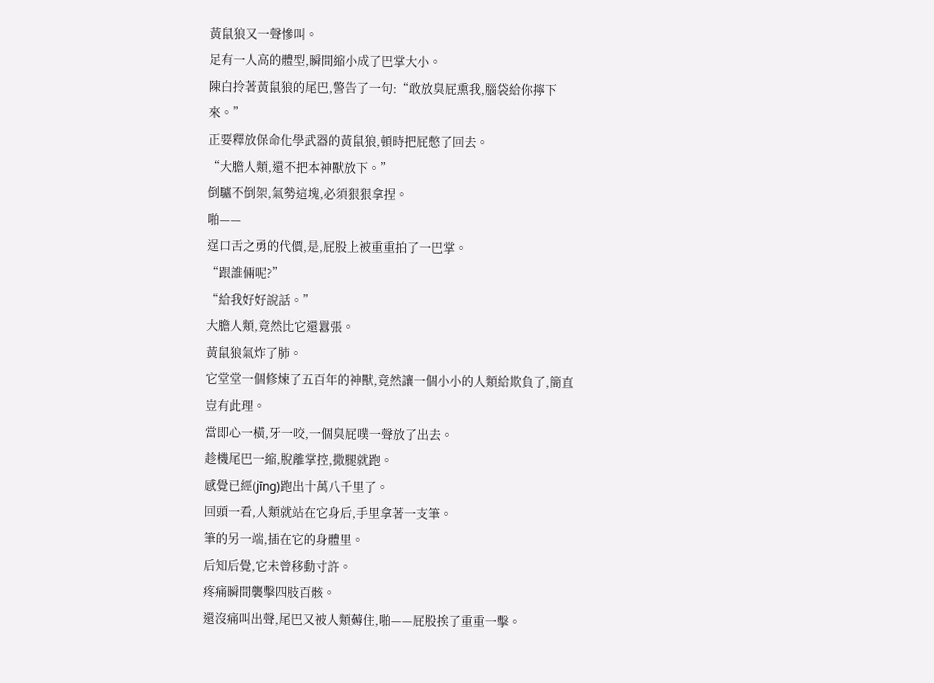黃鼠狼又一聲慘叫。
足有一人高的體型,瞬間縮小成了巴掌大小。
陳白拎著黃鼠狼的尾巴,警告了一句:“敢放臭屁熏我,腦袋給你擰下來。”
正要釋放保命化學武器的黃鼠狼,頓時把屁憋了回去。
“大膽人類,還不把本神獸放下。”
倒驢不倒架,氣勢這塊,必須狠狠拿捏。
啪——
逞口舌之勇的代價,是,屁股上被重重拍了一巴掌。
“跟誰倆呢?”
“給我好好說話。”
大膽人類,竟然比它還囂張。
黃鼠狼氣炸了肺。
它堂堂一個修煉了五百年的神獸,竟然讓一個小小的人類給欺負了,簡直豈有此理。
當即心一橫,牙一咬,一個臭屁噗一聲放了出去。
趁機尾巴一縮,脫離掌控,撒腿就跑。
感覺已經(jīng)跑出十萬八千里了。
回頭一看,人類就站在它身后,手里拿著一支筆。
筆的另一端,插在它的身體里。
后知后覺,它未曾移動寸許。
疼痛瞬間襲擊四肢百骸。
還沒痛叫出聲,尾巴又被人類薅住,啪——屁股挨了重重一擊。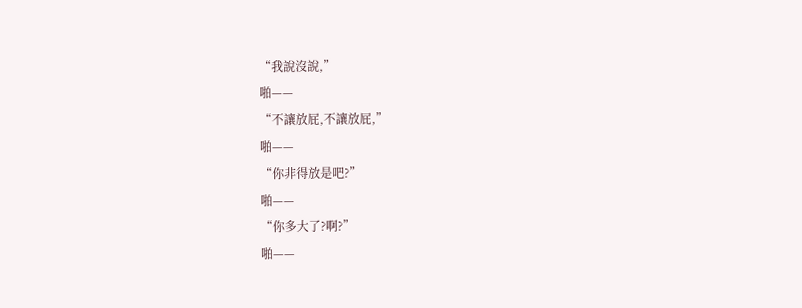“我說沒說,”
啪——
“不讓放屁,不讓放屁,”
啪——
“你非得放是吧?”
啪——
“你多大了?啊?”
啪——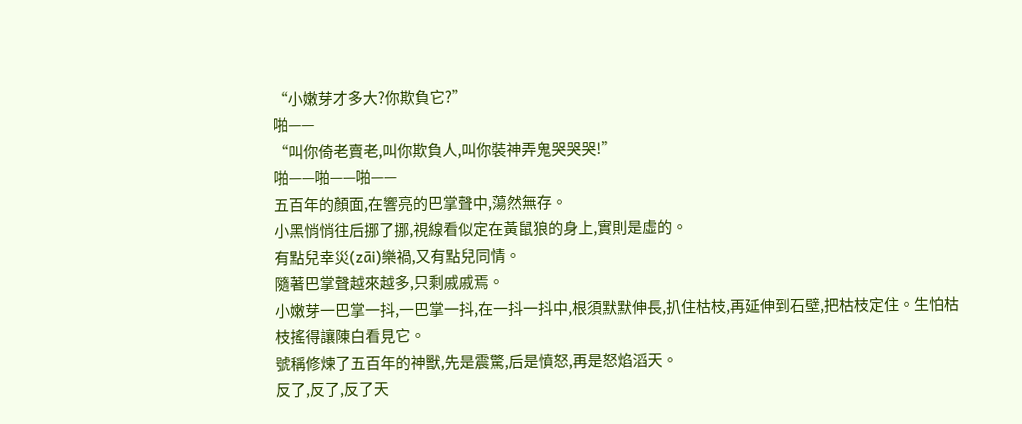“小嫩芽才多大?你欺負它?”
啪——
“叫你倚老賣老,叫你欺負人,叫你裝神弄鬼哭哭哭!”
啪——啪——啪——
五百年的顏面,在響亮的巴掌聲中,蕩然無存。
小黑悄悄往后挪了挪,視線看似定在黃鼠狼的身上,實則是虛的。
有點兒幸災(zāi)樂禍,又有點兒同情。
隨著巴掌聲越來越多,只剩戚戚焉。
小嫩芽一巴掌一抖,一巴掌一抖,在一抖一抖中,根須默默伸長,扒住枯枝,再延伸到石壁,把枯枝定住。生怕枯枝搖得讓陳白看見它。
號稱修煉了五百年的神獸,先是震驚,后是憤怒,再是怒焰滔天。
反了,反了,反了天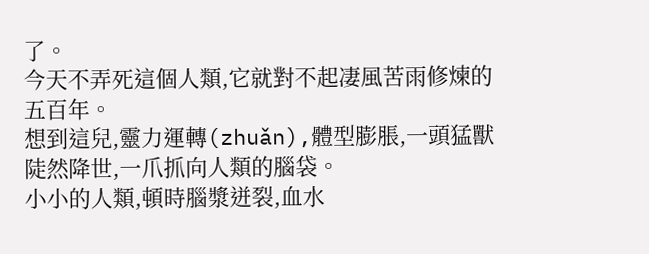了。
今天不弄死這個人類,它就對不起凄風苦雨修煉的五百年。
想到這兒,靈力運轉(zhuǎn),體型膨脹,一頭猛獸陡然降世,一爪抓向人類的腦袋。
小小的人類,頓時腦漿迸裂,血水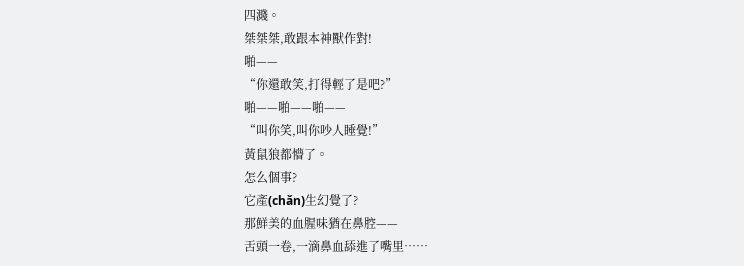四濺。
桀桀桀,敢跟本神獸作對!
啪——
“你還敢笑,打得輕了是吧?”
啪——啪——啪——
“叫你笑,叫你吵人睡覺!”
黃鼠狼都懵了。
怎么個事?
它產(chǎn)生幻覺了?
那鮮美的血腥味猶在鼻腔——
舌頭一卷,一滴鼻血舔進了嘴里……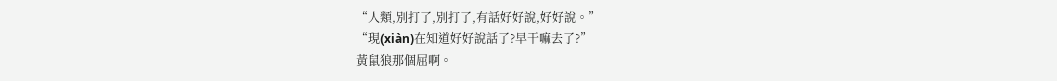“人類,別打了,別打了,有話好好說,好好說。”
“現(xiàn)在知道好好說話了?早干嘛去了?”
黃鼠狼那個屈啊。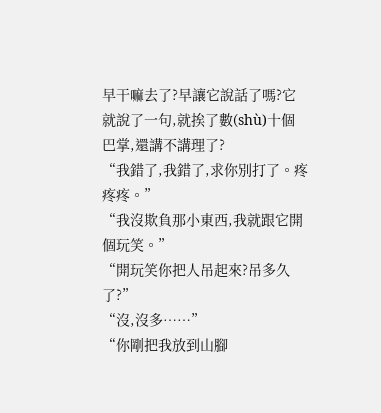早干嘛去了?早讓它說話了嗎?它就說了一句,就挨了數(shù)十個巴掌,還講不講理了?
“我錯了,我錯了,求你別打了。疼疼疼。”
“我沒欺負那小東西,我就跟它開個玩笑。”
“開玩笑你把人吊起來?吊多久了?”
“沒,沒多……”
“你剛把我放到山腳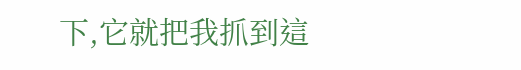下,它就把我抓到這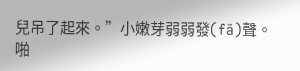兒吊了起來。”小嫩芽弱弱發(fā)聲。
啪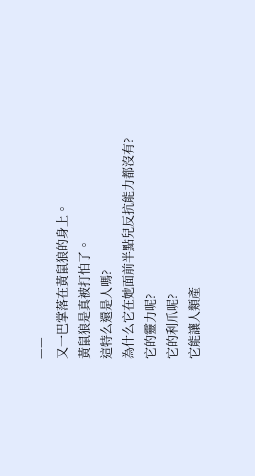——
又一巴掌落在黃鼠狼的身上。
黃鼠狼是真被打怕了。
這特么還是人嗎?
為什么它在她面前半點兒反抗能力都沒有?
它的靈力呢?
它的利爪呢?
它能讓人類產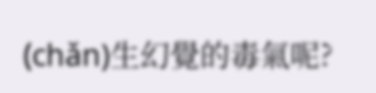(chǎn)生幻覺的毒氣呢?